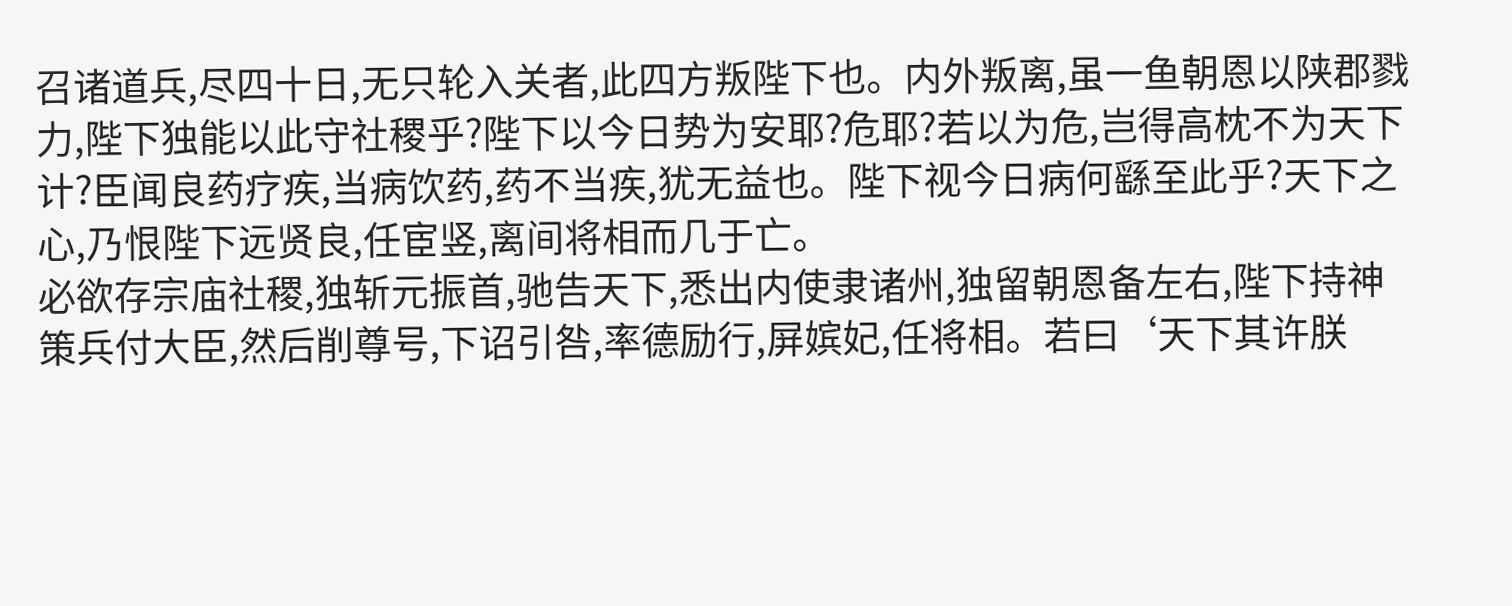召诸道兵,尽四十日,无只轮入关者,此四方叛陛下也。内外叛离,虽一鱼朝恩以陕郡戮力,陛下独能以此守社稷乎?陛下以今日势为安耶?危耶?若以为危,岂得高枕不为天下计?臣闻良药疗疾,当病饮药,药不当疾,犹无益也。陛下视今日病何繇至此乎?天下之心,乃恨陛下远贤良,任宦竖,离间将相而几于亡。
必欲存宗庙社稷,独斩元振首,驰告天下,悉出内使隶诸州,独留朝恩备左右,陛下持神策兵付大臣,然后削尊号,下诏引咎,率德励行,屏嫔妃,任将相。若曰‘天下其许朕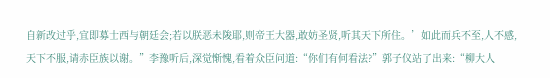自新改过乎,宜即募士西与朝廷会;若以朕恶未陖耶,则帝王大器,敢妨圣贤,听其天下所住。’如此而兵不至,人不感,天下不服,请赤臣族以谢。”李豫听后,深觉惭愧,看着众臣问道:“你们有何看法?”郭子仪站了出来:“柳大人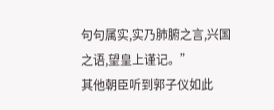句句属实,实乃肺腑之言,兴国之语,望皇上谨记。”
其他朝臣听到郭子仪如此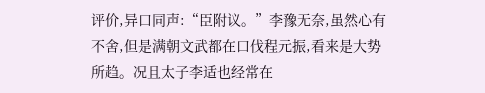评价,异口同声:“臣附议。”李豫无奈,虽然心有不舍,但是满朝文武都在口伐程元振,看来是大势所趋。况且太子李适也经常在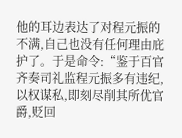他的耳边表达了对程元振的不满,自己也没有任何理由庇护了。于是命令:“鉴于百官齐奏司礼监程元振多有违纪,以权谋私,即刻尽削其所优官爵,贬回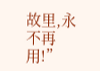故里,永不再用!”